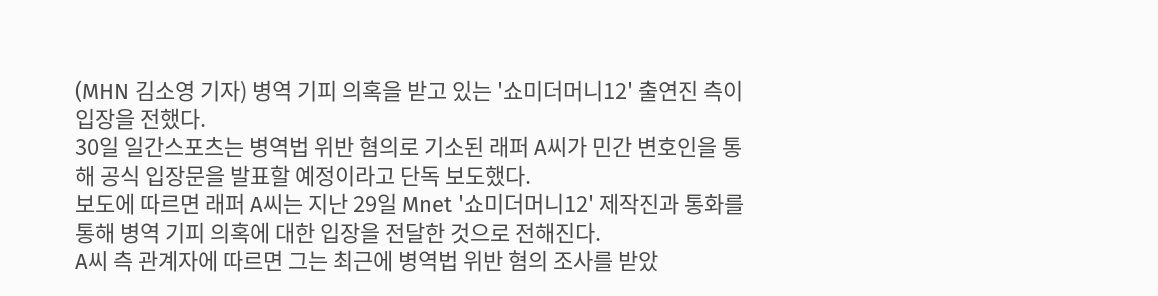(MHN 김소영 기자) 병역 기피 의혹을 받고 있는 '쇼미더머니12' 출연진 측이 입장을 전했다.
30일 일간스포츠는 병역법 위반 혐의로 기소된 래퍼 A씨가 민간 변호인을 통해 공식 입장문을 발표할 예정이라고 단독 보도했다.
보도에 따르면 래퍼 A씨는 지난 29일 Mnet '쇼미더머니12' 제작진과 통화를 통해 병역 기피 의혹에 대한 입장을 전달한 것으로 전해진다.
A씨 측 관계자에 따르면 그는 최근에 병역법 위반 혐의 조사를 받았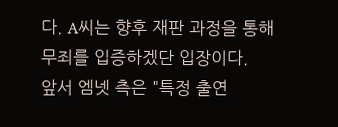다. A씨는 향후 재판 과정을 통해 무죄를 입증하겠단 입장이다.
앞서 엠넷 측은 "특정 출연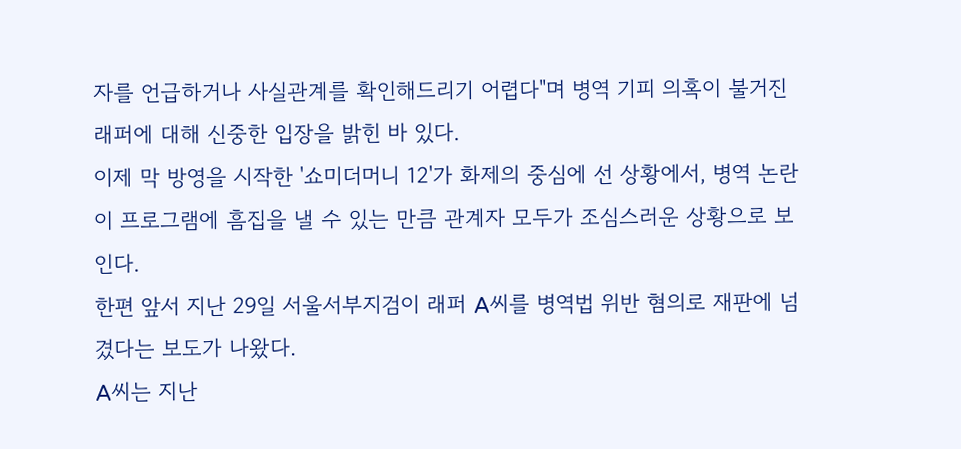자를 언급하거나 사실관계를 확인해드리기 어렵다"며 병역 기피 의혹이 불거진 래퍼에 대해 신중한 입장을 밝힌 바 있다.
이제 막 방영을 시작한 '쇼미더머니 12'가 화제의 중심에 선 상황에서, 병역 논란이 프로그램에 흠집을 낼 수 있는 만큼 관계자 모두가 조심스러운 상황으로 보인다.
한편 앞서 지난 29일 서울서부지검이 래퍼 A씨를 병역법 위반 혐의로 재판에 넘겼다는 보도가 나왔다.
A씨는 지난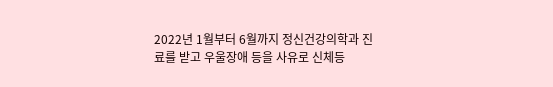2022년 1월부터 6월까지 정신건강의학과 진료를 받고 우울장애 등을 사유로 신체등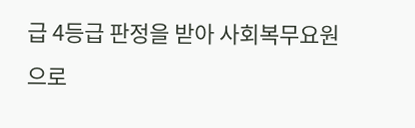급 4등급 판정을 받아 사회복무요원으로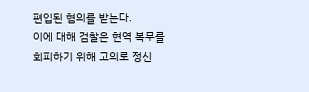편입된 혐의를 받는다.
이에 대해 검찰은 현역 복무를 회피하기 위해 고의로 정신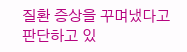질환 증상을 꾸며냈다고 판단하고 있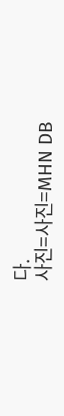다.
사진=사진=MHN DB